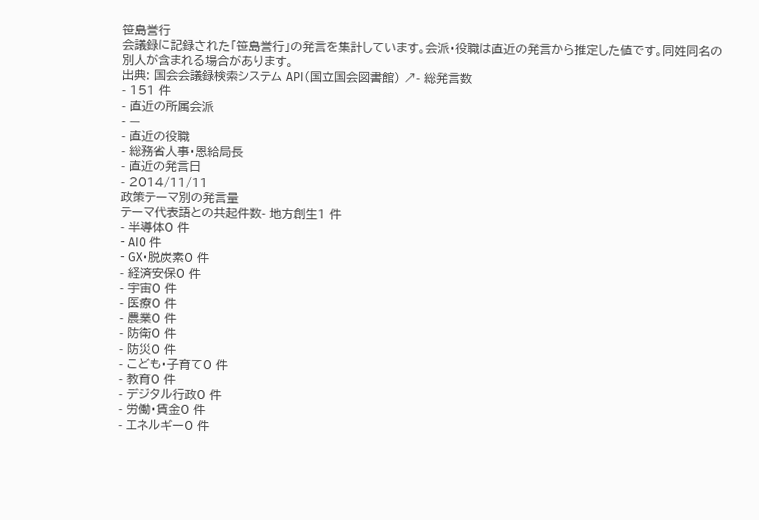笹島誉行
会議録に記録された「笹島誉行」の発言を集計しています。会派・役職は直近の発言から推定した値です。同姓同名の別人が含まれる場合があります。
出典: 国会会議録検索システム API(国立国会図書館) ↗- 総発言数
- 151 件
- 直近の所属会派
- —
- 直近の役職
- 総務省人事・恩給局長
- 直近の発言日
- 2014/11/11
政策テーマ別の発言量
テーマ代表語との共起件数- 地方創生1 件
- 半導体0 件
- AI0 件
- GX・脱炭素0 件
- 経済安保0 件
- 宇宙0 件
- 医療0 件
- 農業0 件
- 防衛0 件
- 防災0 件
- こども・子育て0 件
- 教育0 件
- デジタル行政0 件
- 労働・賃金0 件
- エネルギー0 件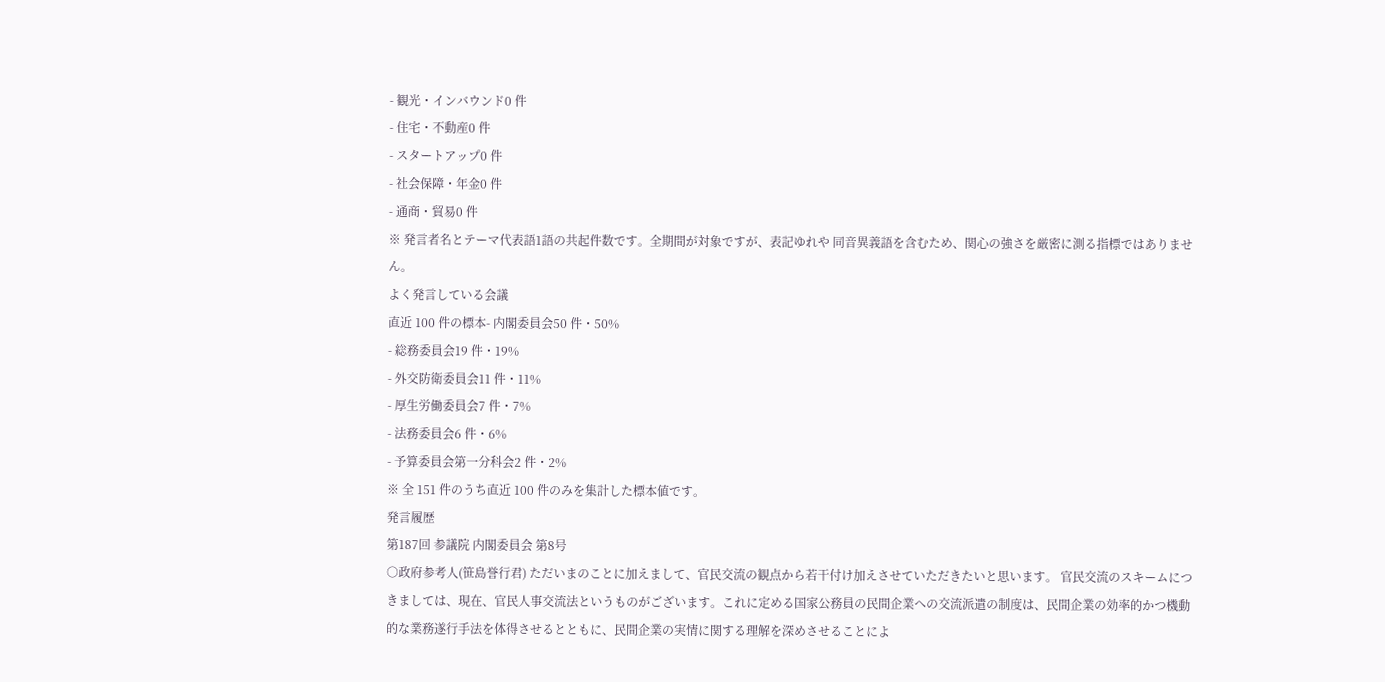- 観光・インバウンド0 件
- 住宅・不動産0 件
- スタートアップ0 件
- 社会保障・年金0 件
- 通商・貿易0 件
※ 発言者名とテーマ代表語1語の共起件数です。全期間が対象ですが、表記ゆれや 同音異義語を含むため、関心の強さを厳密に測る指標ではありません。
よく発言している会議
直近 100 件の標本- 内閣委員会50 件・50%
- 総務委員会19 件・19%
- 外交防衛委員会11 件・11%
- 厚生労働委員会7 件・7%
- 法務委員会6 件・6%
- 予算委員会第一分科会2 件・2%
※ 全 151 件のうち直近 100 件のみを集計した標本値です。
発言履歴
第187回 参議院 内閣委員会 第8号
○政府参考人(笹島誉行君) ただいまのことに加えまして、官民交流の観点から若干付け加えさせていただきたいと思います。 官民交流のスキームにつきましては、現在、官民人事交流法というものがございます。これに定める国家公務員の民間企業への交流派遣の制度は、民間企業の効率的かつ機動的な業務遂行手法を体得させるとともに、民間企業の実情に関する理解を深めさせることによ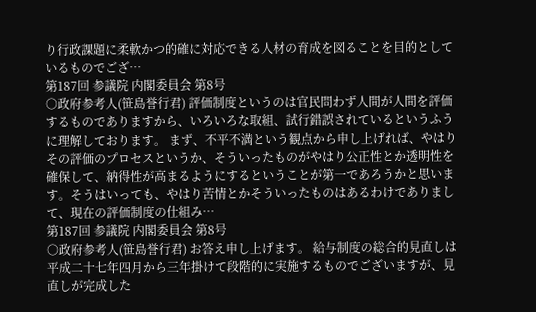り行政課題に柔軟かつ的確に対応できる人材の育成を図ることを目的としているものでござ…
第187回 参議院 内閣委員会 第8号
○政府参考人(笹島誉行君) 評価制度というのは官民問わず人間が人間を評価するものでありますから、いろいろな取組、試行錯誤されているというふうに理解しております。 まず、不平不満という観点から申し上げれば、やはりその評価のプロセスというか、そういったものがやはり公正性とか透明性を確保して、納得性が高まるようにするということが第一であろうかと思います。そうはいっても、やはり苦情とかそういったものはあるわけでありまして、現在の評価制度の仕組み…
第187回 参議院 内閣委員会 第8号
○政府参考人(笹島誉行君) お答え申し上げます。 給与制度の総合的見直しは平成二十七年四月から三年掛けて段階的に実施するものでございますが、見直しが完成した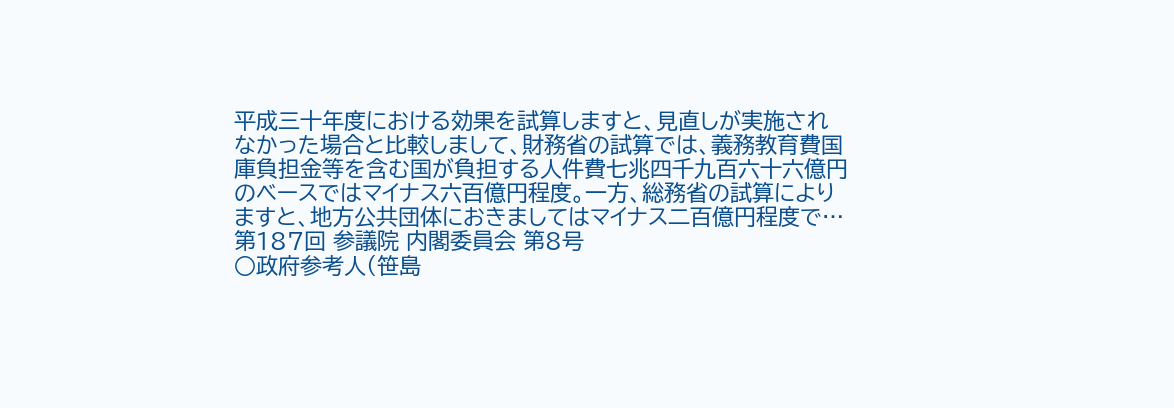平成三十年度における効果を試算しますと、見直しが実施されなかった場合と比較しまして、財務省の試算では、義務教育費国庫負担金等を含む国が負担する人件費七兆四千九百六十六億円のベースではマイナス六百億円程度。一方、総務省の試算によりますと、地方公共団体におきましてはマイナス二百億円程度で…
第187回 参議院 内閣委員会 第8号
○政府参考人(笹島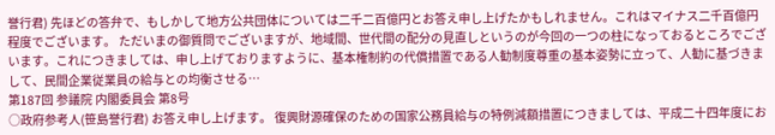誉行君) 先ほどの答弁で、もしかして地方公共団体については二千二百億円とお答え申し上げたかもしれません。これはマイナス二千百億円程度でございます。 ただいまの御質問でございますが、地域間、世代間の配分の見直しというのが今回の一つの柱になっておるところでございます。これにつきましては、申し上げておりますように、基本権制約の代償措置である人勧制度尊重の基本姿勢に立って、人勧に基づきまして、民間企業従業員の給与との均衡させる…
第187回 参議院 内閣委員会 第8号
○政府参考人(笹島誉行君) お答え申し上げます。 復興財源確保のための国家公務員給与の特例減額措置につきましては、平成二十四年度にお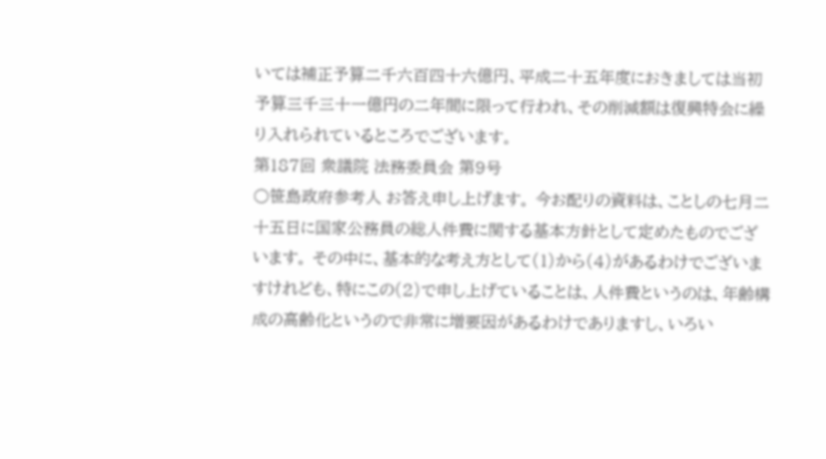いては補正予算二千六百四十六億円、平成二十五年度におきましては当初予算三千三十一億円の二年間に限って行われ、その削減額は復興特会に繰り入れられているところでございます。
第187回 衆議院 法務委員会 第9号
○笹島政府参考人 お答え申し上げます。 今お配りの資料は、ことしの七月二十五日に国家公務員の総人件費に関する基本方針として定めたものでございます。 その中に、基本的な考え方として(1)から(4)があるわけでございますけれども、特にこの(2)で申し上げていることは、人件費というのは、年齢構成の高齢化というので非常に増要因があるわけでありますし、いろい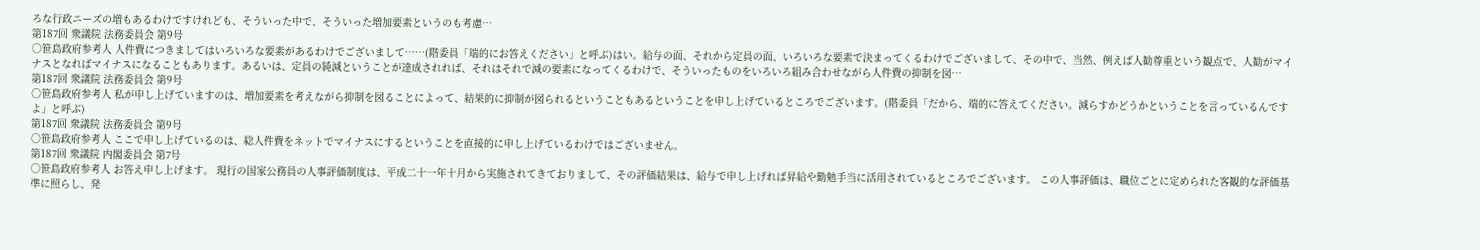ろな行政ニーズの増もあるわけですけれども、そういった中で、そういった増加要素というのも考慮…
第187回 衆議院 法務委員会 第9号
○笹島政府参考人 人件費につきましてはいろいろな要素があるわけでございまして……(階委員「端的にお答えください」と呼ぶ)はい。給与の面、それから定員の面、いろいろな要素で決まってくるわけでございまして、その中で、当然、例えば人勧尊重という観点で、人勧がマイナスとなればマイナスになることもあります。あるいは、定員の純減ということが達成されれば、それはそれで減の要素になってくるわけで、そういったものをいろいろ組み合わせながら人件費の抑制を図…
第187回 衆議院 法務委員会 第9号
○笹島政府参考人 私が申し上げていますのは、増加要素を考えながら抑制を図ることによって、結果的に抑制が図られるということもあるということを申し上げているところでございます。(階委員「だから、端的に答えてください。減らすかどうかということを言っているんですよ」と呼ぶ)
第187回 衆議院 法務委員会 第9号
○笹島政府参考人 ここで申し上げているのは、総人件費をネットでマイナスにするということを直接的に申し上げているわけではございません。
第187回 衆議院 内閣委員会 第7号
○笹島政府参考人 お答え申し上げます。 現行の国家公務員の人事評価制度は、平成二十一年十月から実施されてきておりまして、その評価結果は、給与で申し上げれば昇給や勤勉手当に活用されているところでございます。 この人事評価は、職位ごとに定められた客観的な評価基準に照らし、発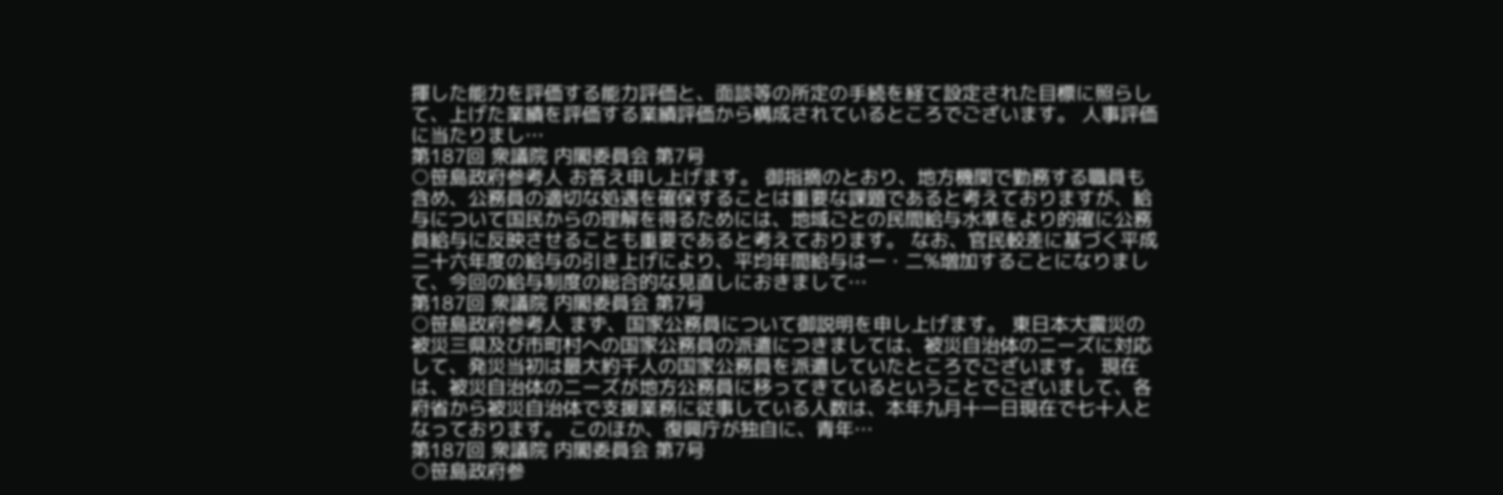揮した能力を評価する能力評価と、面談等の所定の手続を経て設定された目標に照らして、上げた業績を評価する業績評価から構成されているところでございます。 人事評価に当たりまし…
第187回 衆議院 内閣委員会 第7号
○笹島政府参考人 お答え申し上げます。 御指摘のとおり、地方機関で勤務する職員も含め、公務員の適切な処遇を確保することは重要な課題であると考えておりますが、給与について国民からの理解を得るためには、地域ごとの民間給与水準をより的確に公務員給与に反映させることも重要であると考えております。 なお、官民較差に基づく平成二十六年度の給与の引き上げにより、平均年間給与は一・二%増加することになりまして、今回の給与制度の総合的な見直しにおきまして…
第187回 衆議院 内閣委員会 第7号
○笹島政府参考人 まず、国家公務員について御説明を申し上げます。 東日本大震災の被災三県及び市町村への国家公務員の派遣につきましては、被災自治体のニーズに対応して、発災当初は最大約千人の国家公務員を派遣していたところでございます。 現在は、被災自治体のニーズが地方公務員に移ってきているということでございまして、各府省から被災自治体で支援業務に従事している人数は、本年九月十一日現在で七十人となっております。 このほか、復興庁が独自に、青年…
第187回 衆議院 内閣委員会 第7号
○笹島政府参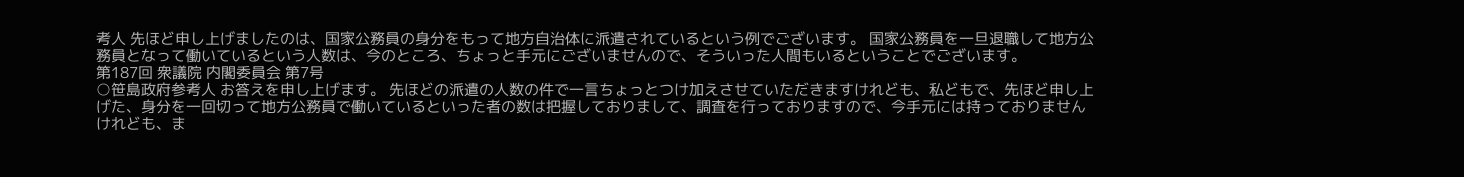考人 先ほど申し上げましたのは、国家公務員の身分をもって地方自治体に派遣されているという例でございます。 国家公務員を一旦退職して地方公務員となって働いているという人数は、今のところ、ちょっと手元にございませんので、そういった人間もいるということでございます。
第187回 衆議院 内閣委員会 第7号
○笹島政府参考人 お答えを申し上げます。 先ほどの派遣の人数の件で一言ちょっとつけ加えさせていただきますけれども、私どもで、先ほど申し上げた、身分を一回切って地方公務員で働いているといった者の数は把握しておりまして、調査を行っておりますので、今手元には持っておりませんけれども、ま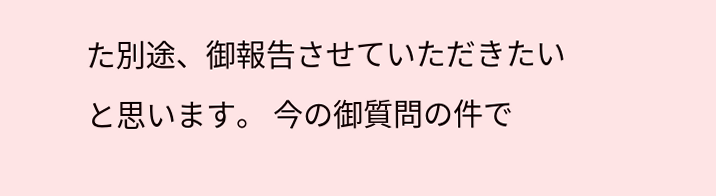た別途、御報告させていただきたいと思います。 今の御質問の件で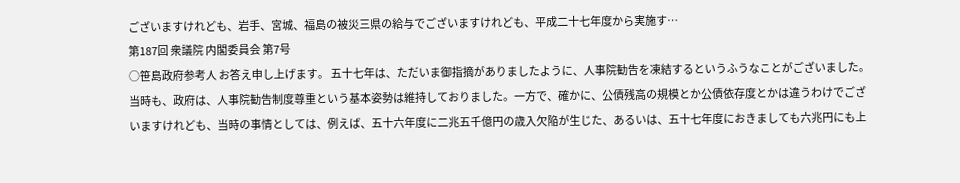ございますけれども、岩手、宮城、福島の被災三県の給与でございますけれども、平成二十七年度から実施す…
第187回 衆議院 内閣委員会 第7号
○笹島政府参考人 お答え申し上げます。 五十七年は、ただいま御指摘がありましたように、人事院勧告を凍結するというふうなことがございました。 当時も、政府は、人事院勧告制度尊重という基本姿勢は維持しておりました。一方で、確かに、公債残高の規模とか公債依存度とかは違うわけでございますけれども、当時の事情としては、例えば、五十六年度に二兆五千億円の歳入欠陥が生じた、あるいは、五十七年度におきましても六兆円にも上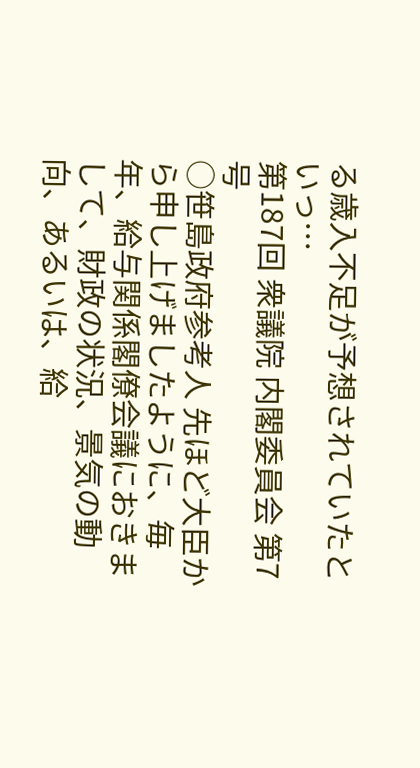る歳入不足が予想されていたといっ…
第187回 衆議院 内閣委員会 第7号
○笹島政府参考人 先ほど大臣から申し上げましたように、毎年、給与関係閣僚会議におきまして、財政の状況、景気の動向、あるいは、給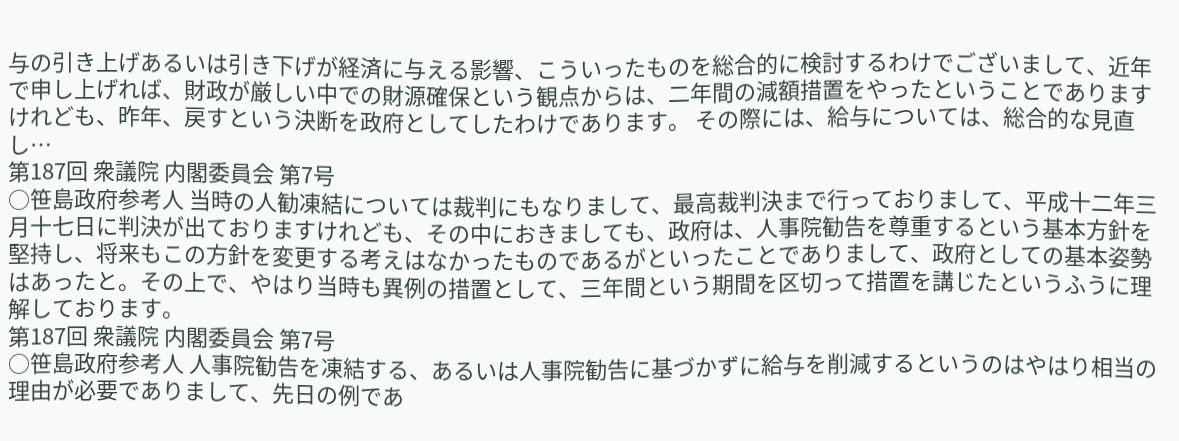与の引き上げあるいは引き下げが経済に与える影響、こういったものを総合的に検討するわけでございまして、近年で申し上げれば、財政が厳しい中での財源確保という観点からは、二年間の減額措置をやったということでありますけれども、昨年、戻すという決断を政府としてしたわけであります。 その際には、給与については、総合的な見直し…
第187回 衆議院 内閣委員会 第7号
○笹島政府参考人 当時の人勧凍結については裁判にもなりまして、最高裁判決まで行っておりまして、平成十二年三月十七日に判決が出ておりますけれども、その中におきましても、政府は、人事院勧告を尊重するという基本方針を堅持し、将来もこの方針を変更する考えはなかったものであるがといったことでありまして、政府としての基本姿勢はあったと。その上で、やはり当時も異例の措置として、三年間という期間を区切って措置を講じたというふうに理解しております。
第187回 衆議院 内閣委員会 第7号
○笹島政府参考人 人事院勧告を凍結する、あるいは人事院勧告に基づかずに給与を削減するというのはやはり相当の理由が必要でありまして、先日の例であ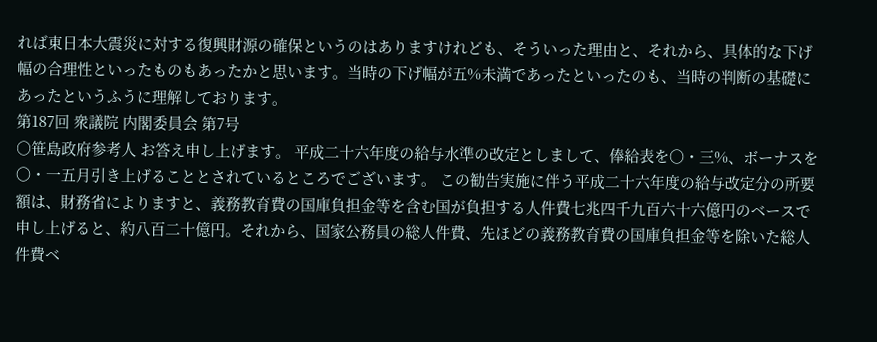れば東日本大震災に対する復興財源の確保というのはありますけれども、そういった理由と、それから、具体的な下げ幅の合理性といったものもあったかと思います。当時の下げ幅が五%未満であったといったのも、当時の判断の基礎にあったというふうに理解しております。
第187回 衆議院 内閣委員会 第7号
○笹島政府参考人 お答え申し上げます。 平成二十六年度の給与水準の改定としまして、俸給表を〇・三%、ボーナスを〇・一五月引き上げることとされているところでございます。 この勧告実施に伴う平成二十六年度の給与改定分の所要額は、財務省によりますと、義務教育費の国庫負担金等を含む国が負担する人件費七兆四千九百六十六億円のベースで申し上げると、約八百二十億円。それから、国家公務員の総人件費、先ほどの義務教育費の国庫負担金等を除いた総人件費ベ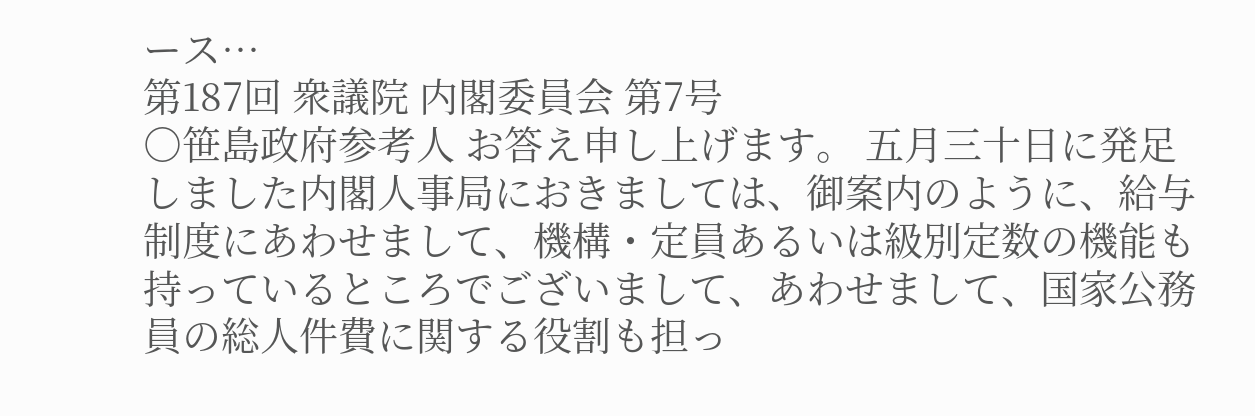ース…
第187回 衆議院 内閣委員会 第7号
○笹島政府参考人 お答え申し上げます。 五月三十日に発足しました内閣人事局におきましては、御案内のように、給与制度にあわせまして、機構・定員あるいは級別定数の機能も持っているところでございまして、あわせまして、国家公務員の総人件費に関する役割も担っ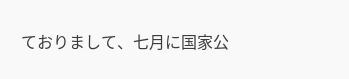ておりまして、七月に国家公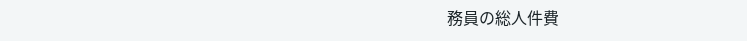務員の総人件費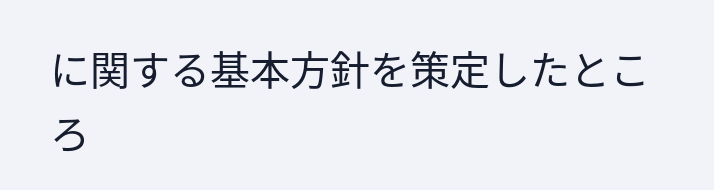に関する基本方針を策定したところ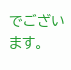でございます。